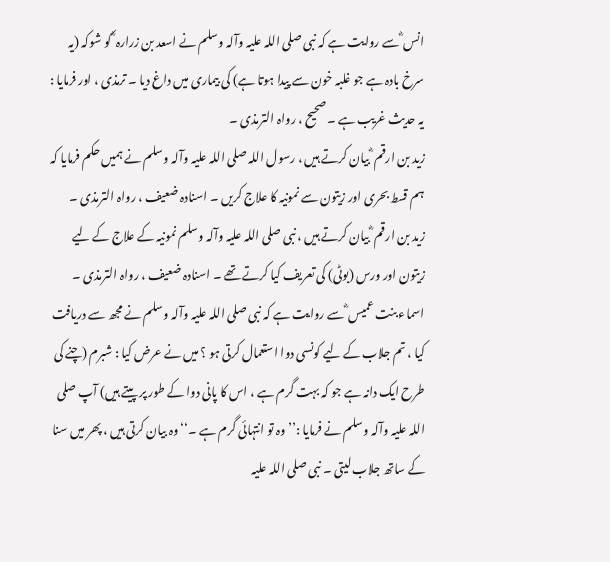انس ؓ سے روایت ہے کہ نبی صلی اللہ علیہ وآلہ وسلم نے اسعد بن زرارہ ؓ کو شوکہ (یہ سرخ بادہ ہے جو غلبہ خون سے پیدا ہوتا ہے) کی بیماری میں داغ دیا ۔ ترمذی ، اور فرمایا : یہ حدیث غریب ہے ۔ صحیح ، رواہ الترمذی ۔
زید بن ارقم ؓ بیان کرتے ہیں ، رسول اللہ صلی اللہ علیہ وآلہ وسلم نے ہمیں حکم فرمایا کہ ہم قسط بحری اور زیتون سے نمونیہ کا علاج کریں ۔ اسنادہ ضعیف ، رواہ الترمذی ۔
زید بن ارقم ؓ بیان کرتے ہیں ، نبی صلی اللہ علیہ وآلہ وسلم نمونیہ کے علاج کے لیے زیتون اور ورس (بوٹی) کی تعریف کیا کرتے تھے ۔ اسنادہ ضعیف ، رواہ الترمذی ۔
اسماء بنت عمیس ؓ سے روایت ہے کہ نبی صلی اللہ علیہ وآلہ وسلم نے مجھ سے دریافت کیا ، تم جلاب کے لیے کونسی دوا استعمال کرتی ہو ؟ میں نے عرض کیا : شبرم (چنے کی طرح ایک دانہ ہے جو کہ بہت گرم ہے ، اس کا پانی دوا کے طور پر پیتے ہیں) آپ صلی اللہ علیہ وآلہ وسلم نے فرمایا :’’ وہ تو انتہائی گرم ہے ۔‘‘ وہ بیان کرتی ہیں ، پھر میں سنا کے ساتھ جلاب لیتی ۔ نبی صلی اللہ علیہ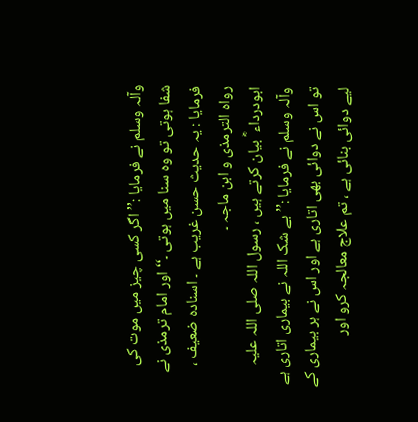وآلہ وسلم نے فرمایا :’’ اگر کسی چیز میں موت کی شفا ہوتی تو وہ سنا میں ہوتی ۔‘‘ اور امام ترمذی نے فرمایا : یہ حدیث حسن غریب ہے ۔ اسنادہ ضعیف ، رواہ الترمذی و ابن ماجہ ۔
ابودرداء ؓ بیان کرتے ہیں ، رسول اللہ صلی اللہ علیہ وآلہ وسلم نے فرمایا :’’ بے شک اللہ نے بیماری اتاری ہے تو اس نے دوائی بھی اتاری ہے اور اس نے ہر بیماری کے لیے دوائی بنائی ہے ، تم علاج معالجہ کرو اور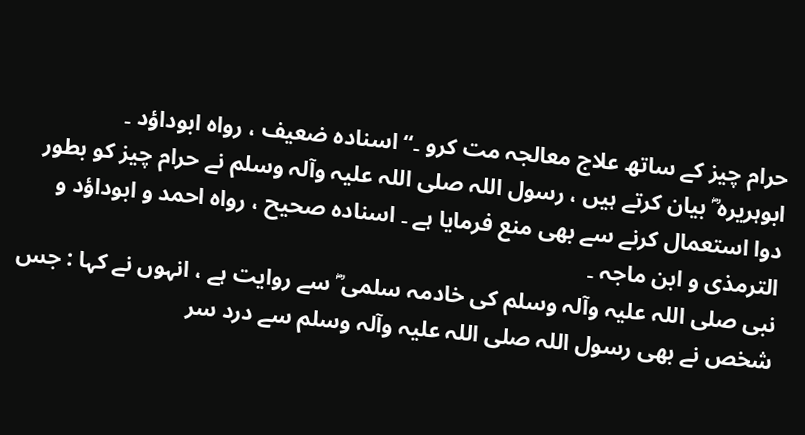حرام چیز کے ساتھ علاج معالجہ مت کرو ۔‘‘ اسنادہ ضعیف ، رواہ ابوداؤد ۔
ابوہریرہ ؓ بیان کرتے ہیں ، رسول اللہ صلی اللہ علیہ وآلہ وسلم نے حرام چیز کو بطور دوا استعمال کرنے سے بھی منع فرمایا ہے ۔ اسنادہ صحیح ، رواہ احمد و ابوداؤد و الترمذی و ابن ماجہ ۔
نبی صلی اللہ علیہ وآلہ وسلم کی خادمہ سلمی ؓ سے روایت ہے ، انہوں نے کہا : جس شخص نے بھی رسول اللہ صلی اللہ علیہ وآلہ وسلم سے درد سر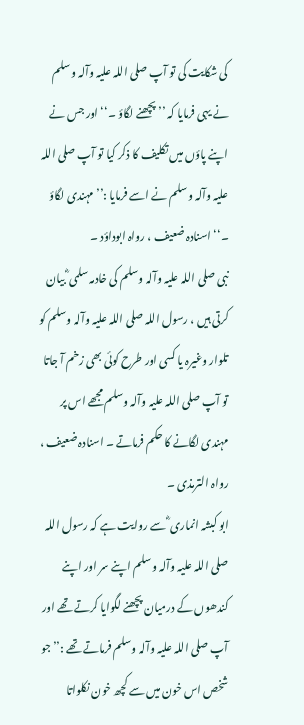کی شکایت کی تو آپ صلی اللہ علیہ وآلہ وسلم نے یہی فرمایا کہ ’’ پچھنے لگاؤ ۔‘‘ اور جس نے اپنے پاؤں میں تکلیف کا ذکر کیا تو آپ صلی اللہ علیہ وآلہ وسلم نے اسے فرمایا :’’ مہندی لگاؤ ۔‘‘ اسنادہ ضعیف ، رواہ ابوداؤد ۔
نبی صلی اللہ علیہ وآلہ وسلم کی خادمہ سلمی ؓ بیان کرتی ہیں ، رسول اللہ صلی اللہ علیہ وآلہ وسلم کو تلوار وغیرہ یا کسی اور طرح کوئی بھی زخم آ جاتا تو آپ صلی اللہ علیہ وآلہ وسلم مجھے اس پر مہندی لگانے کا حکم فرماتے ۔ اسنادہ ضعیف ، رواہ الترمذی ۔
ابو کبشہ انماری ؓ سے روایت ہے کہ رسول اللہ صلی اللہ علیہ وآلہ وسلم اپنے سر اور اپنے کندھوں کے درمیان پچھنے لگوایا کرتے تھے اور آپ صلی اللہ علیہ وآلہ وسلم فرماتے تھے :’’ جو شخص اس خون میں سے کچھ خون نکلواتا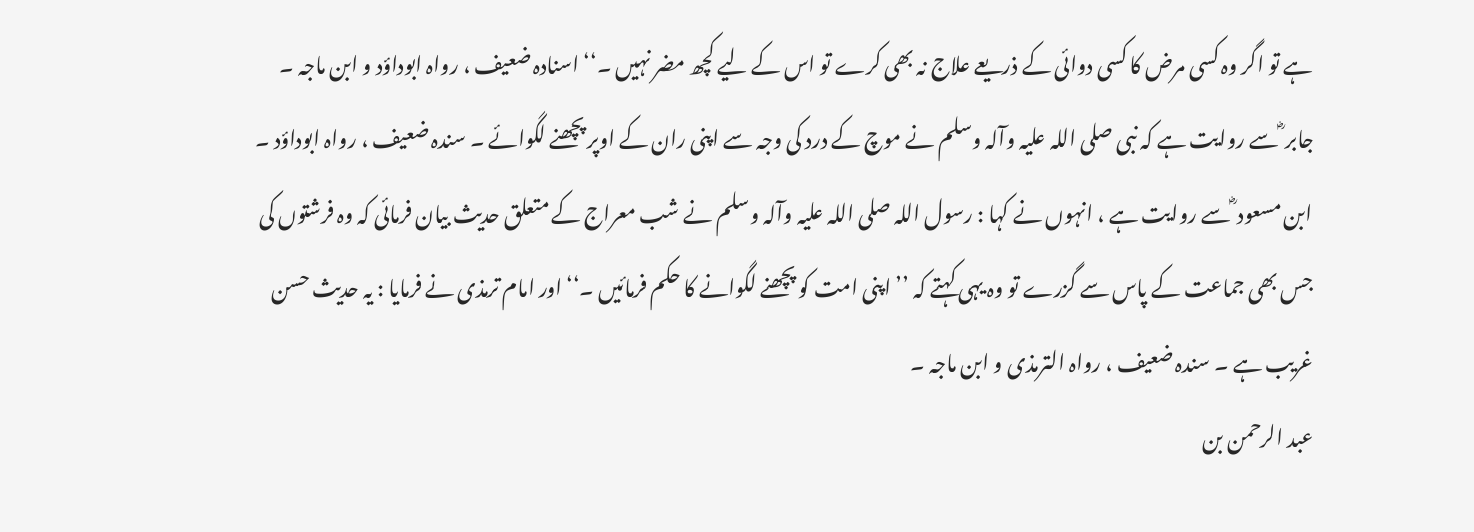ہے تو اگر وہ کسی مرض کا کسی دوائی کے ذریعے علاج نہ بھی کرے تو اس کے لیے کچھ مضر نہیں ۔‘‘ اسنادہ ضعیف ، رواہ ابوداؤد و ابن ماجہ ۔
جابر ؓ سے روایت ہے کہ نبی صلی اللہ علیہ وآلہ وسلم نے موچ کے درد کی وجہ سے اپنی ران کے اوپر پچھنے لگوائے ۔ سندہ ضعیف ، رواہ ابوداؤد ۔
ابن مسعود ؓ سے روایت ہے ، انہوں نے کہا : رسول اللہ صلی اللہ علیہ وآلہ وسلم نے شب معراج کے متعلق حدیث بیان فرمائی کہ وہ فرشتوں کی جس بھی جماعت کے پاس سے گزرے تو وہ یہی کہتے کہ ’’ اپنی امت کو پچھنے لگوانے کا حکم فرمائیں ۔‘‘ اور امام ترمذی نے فرمایا : یہ حدیث حسن غریب ہے ۔ سندہ ضعیف ، رواہ الترمذی و ابن ماجہ ۔
عبد الرحمن بن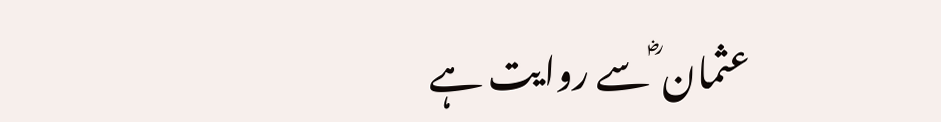عثمان ؓ سے روایت ہے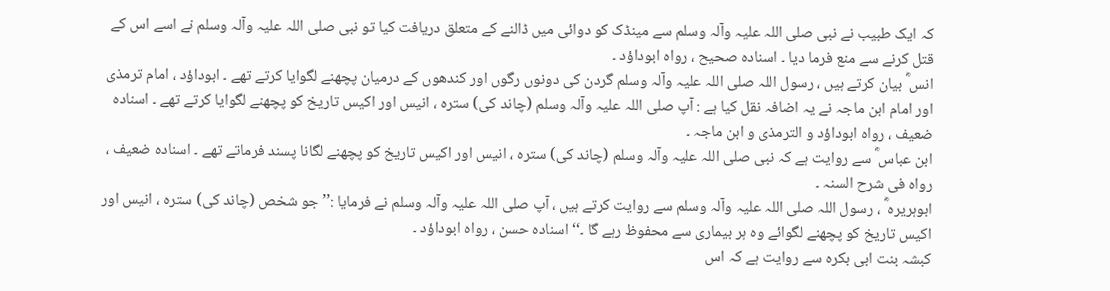کہ ایک طبیب نے نبی صلی اللہ علیہ وآلہ وسلم سے مینڈک کو دوائی میں ڈالنے کے متعلق دریافت کیا تو نبی صلی اللہ علیہ وآلہ وسلم نے اسے اس کے قتل کرنے سے منع فرما دیا ۔ اسنادہ صحیح ، رواہ ابوداؤد ۔
انس ؓ بیان کرتے ہیں ، رسول اللہ صلی اللہ علیہ وآلہ وسلم گردن کی دونوں رگوں اور کندھوں کے درمیان پچھنے لگوایا کرتے تھے ۔ ابوداؤد ، امام ترمذی اور امام ابن ماجہ نے یہ اضافہ نقل کیا ہے : آپ صلی اللہ علیہ وآلہ وسلم (چاند کی) سترہ ، انیس اور اکیس تاریخ کو پچھنے لگوایا کرتے تھے ۔ اسنادہ ضعیف ، رواہ ابوداؤد و الترمذی و ابن ماجہ ۔
ابن عباس ؓ سے روایت ہے کہ نبی صلی اللہ علیہ وآلہ وسلم (چاند کی) سترہ ، انیس اور اکیس تاریخ کو پچھنے لگانا پسند فرماتے تھے ۔ اسنادہ ضعیف ، رواہ فی شرح السنہ ۔
ابوہریرہ ؓ ، رسول اللہ صلی اللہ علیہ وآلہ وسلم سے روایت کرتے ہیں ، آپ صلی اللہ علیہ وآلہ وسلم نے فرمایا :’’ جو شخص (چاند کی) سترہ ، انیس اور اکیس تاریخ کو پچھنے لگوائے وہ ہر بیماری سے محفوظ رہے گا ۔‘‘ اسنادہ حسن ، رواہ ابوداؤد ۔
کبشہ بنت ابی بکرہ سے روایت ہے کہ اس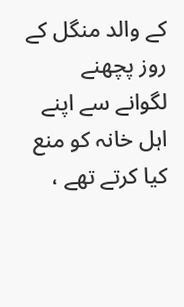کے والد منگل کے روز پچھنے لگوانے سے اپنے اہل خانہ کو منع کیا کرتے تھے ،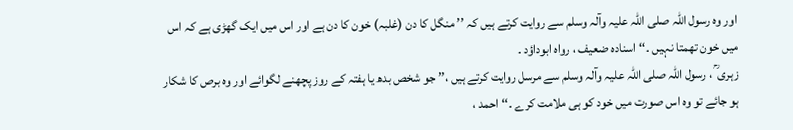اور وہ رسول اللہ صلی اللہ علیہ وآلہ وسلم سے روایت کرتے ہیں کہ ’’ منگل کا دن (غلبہ) خون کا دن ہے اور اس میں ایک گھڑی ہے کہ اس میں خون تھمتا نہیں ۔‘‘ اسنادہ ضعیف ، رواہ ابوداؤد ۔
زہری ؒ ، رسول اللہ صلی اللہ علیہ وآلہ وسلم سے مرسل روایت کرتے ہیں ،’’ جو شخص بدھ یا ہفتہ کے روز پچھنے لگوائے اور وہ برص کا شکار ہو جائے تو وہ اس صورت میں خود کو ہی ملامت کرے ۔‘‘ احمد ،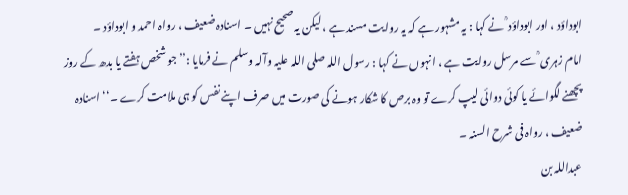ابوداؤد ، اور ابوداؤد ؒ نے کہا : یہ مشہور ہے کہ یہ روایت مسند ہے ، لیکن یہ صحیح نہیں ۔ اسنادہ ضعیف ، رواہ احمد و ابوداؤد ۔
امام زہری ؒ سے مرسل روایت ہے ، انہوں نے کہا : رسول اللہ صلی اللہ علیہ وآلہ وسلم نے فرمایا :’’ جو شخص ہفتے یا بدھ کے روز پچھنے لگوائے یا کوئی دوائی لیپ کرے تو وہ برص کا شکار ہونے کی صورت میں صرف اپنے نفس کو ہی ملامت کرے ۔‘‘ اسنادہ ضعیف ، رواہ فی شرح السنہ ۔
عبداللہ بن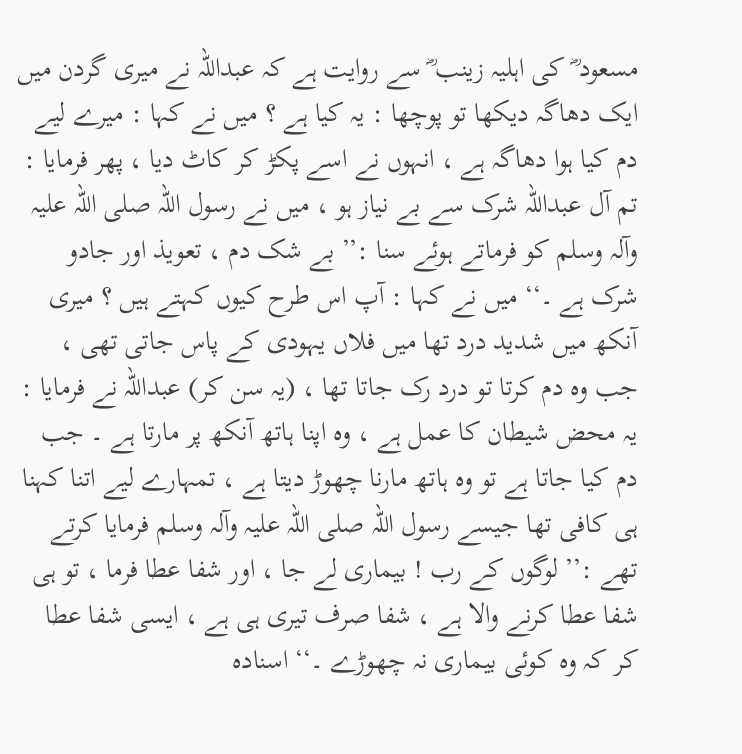مسعود ؓ کی اہلیہ زینب ؓ سے روایت ہے کہ عبداللہ نے میری گردن میں ایک دھاگہ دیکھا تو پوچھا : یہ کیا ہے ؟ میں نے کہا : میرے لیے دم کیا ہوا دھاگہ ہے ، انہوں نے اسے پکڑ کر کاٹ دیا ، پھر فرمایا : تم آل عبداللہ شرک سے بے نیاز ہو ، میں نے رسول اللہ صلی اللہ علیہ وآلہ وسلم کو فرماتے ہوئے سنا :’’ بے شک دم ، تعویذ اور جادو شرک ہے ۔‘‘ میں نے کہا : آپ اس طرح کیوں کہتے ہیں ؟ میری آنکھ میں شدید درد تھا میں فلاں یہودی کے پاس جاتی تھی ، جب وہ دم کرتا تو درد رک جاتا تھا ، (یہ سن کر) عبداللہ نے فرمایا : یہ محض شیطان کا عمل ہے ، وہ اپنا ہاتھ آنکھ پر مارتا ہے ۔ جب دم کیا جاتا ہے تو وہ ہاتھ مارنا چھوڑ دیتا ہے ، تمہارے لیے اتنا کہنا ہی کافی تھا جیسے رسول اللہ صلی اللہ علیہ وآلہ وسلم فرمایا کرتے تھے :’’ لوگوں کے رب ! بیماری لے جا ، اور شفا عطا فرما ، تو ہی شفا عطا کرنے والا ہے ، شفا صرف تیری ہی ہے ، ایسی شفا عطا کر کہ وہ کوئی بیماری نہ چھوڑے ۔‘‘ اسنادہ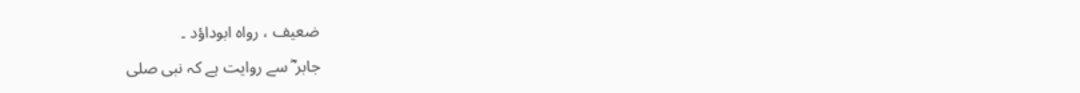ضعیف ، رواہ ابوداؤد ۔
جابر ؓ سے روایت ہے کہ نبی صلی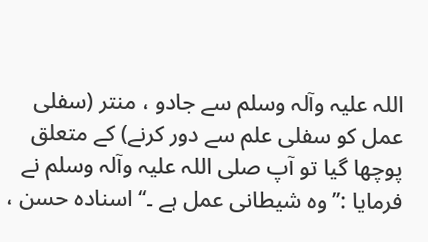اللہ علیہ وآلہ وسلم سے جادو ، منتر (سفلی عمل کو سفلی علم سے دور کرنے) کے متعلق پوچھا گیا تو آپ صلی اللہ علیہ وآلہ وسلم نے فرمایا :’’ وہ شیطانی عمل ہے ۔‘‘ اسنادہ حسن ،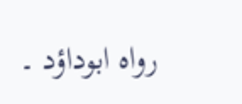رواہ ابوداؤد ۔